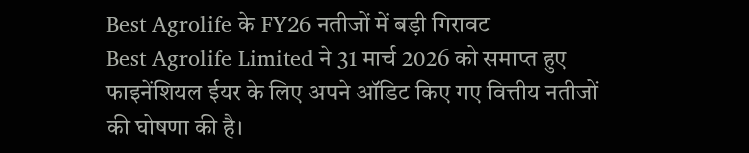Best Agrolife के FY26 नतीजों में बड़ी गिरावट
Best Agrolife Limited ने 31 मार्च 2026 को समाप्त हुए फाइनेंशियल ईयर के लिए अपने ऑडिट किए गए वित्तीय नतीजों की घोषणा की है।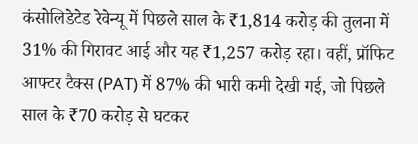कंसोलिडेटेड रेवेन्यू में पिछले साल के ₹1,814 करोड़ की तुलना में 31% की गिरावट आई और यह ₹1,257 करोड़ रहा। वहीं, प्रॉफिट आफ्टर टैक्स (PAT) में 87% की भारी कमी देखी गई, जो पिछले साल के ₹70 करोड़ से घटकर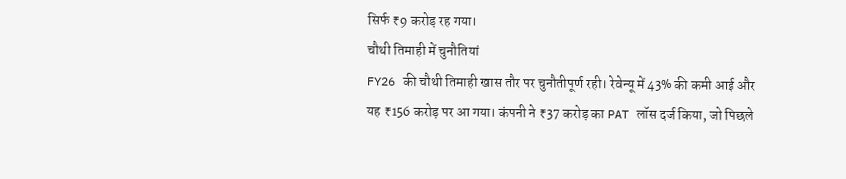सिर्फ ₹9 करोड़ रह गया।
चौथी तिमाही में चुनौतियां
FY26 की चौथी तिमाही खास तौर पर चुनौतीपूर्ण रही। रेवेन्यू में 43% की कमी आई और यह ₹156 करोड़ पर आ गया। कंपनी ने ₹37 करोड़ का PAT लॉस दर्ज किया, जो पिछले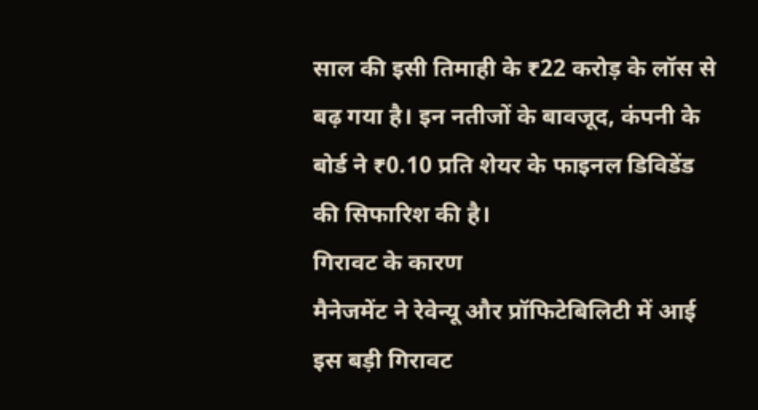साल की इसी तिमाही के ₹22 करोड़ के लॉस से बढ़ गया है। इन नतीजों के बावजूद, कंपनी के बोर्ड ने ₹0.10 प्रति शेयर के फाइनल डिविडेंड की सिफारिश की है।
गिरावट के कारण
मैनेजमेंट ने रेवेन्यू और प्रॉफिटेबिलिटी में आई इस बड़ी गिरावट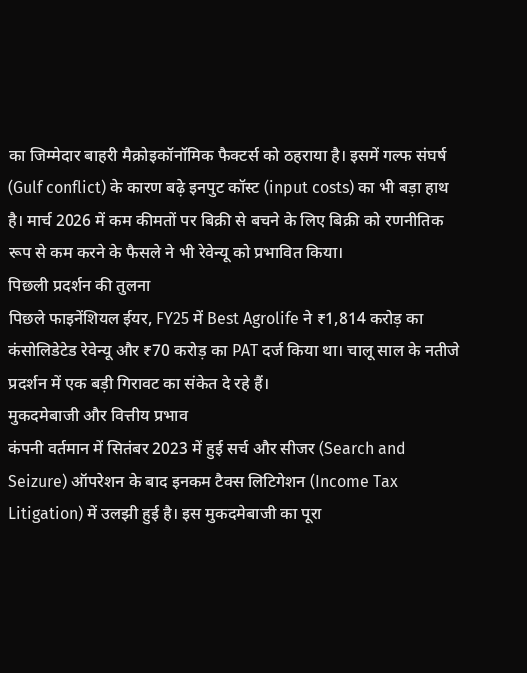का जिम्मेदार बाहरी मैक्रोइकॉनॉमिक फैक्टर्स को ठहराया है। इसमें गल्फ संघर्ष (Gulf conflict) के कारण बढ़े इनपुट कॉस्ट (input costs) का भी बड़ा हाथ है। मार्च 2026 में कम कीमतों पर बिक्री से बचने के लिए बिक्री को रणनीतिक रूप से कम करने के फैसले ने भी रेवेन्यू को प्रभावित किया।
पिछली प्रदर्शन की तुलना
पिछले फाइनेंशियल ईयर, FY25 में Best Agrolife ने ₹1,814 करोड़ का कंसोलिडेटेड रेवेन्यू और ₹70 करोड़ का PAT दर्ज किया था। चालू साल के नतीजे प्रदर्शन में एक बड़ी गिरावट का संकेत दे रहे हैं।
मुकदमेबाजी और वित्तीय प्रभाव
कंपनी वर्तमान में सितंबर 2023 में हुई सर्च और सीजर (Search and Seizure) ऑपरेशन के बाद इनकम टैक्स लिटिगेशन (Income Tax Litigation) में उलझी हुई है। इस मुकदमेबाजी का पूरा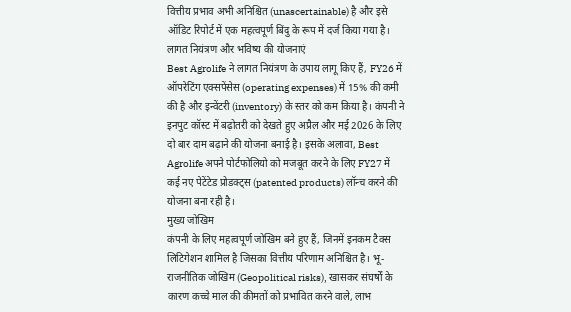वित्तीय प्रभाव अभी अनिश्चित (unascertainable) है और इसे ऑडिट रिपोर्ट में एक महत्वपूर्ण बिंदु के रूप में दर्ज किया गया है।
लागत नियंत्रण और भविष्य की योजनाएं
Best Agrolife ने लागत नियंत्रण के उपाय लागू किए हैं, FY26 में ऑपरेटिंग एक्सपेंसेस (operating expenses) में 15% की कमी की है और इन्वेंटरी (inventory) के स्तर को कम किया है। कंपनी ने इनपुट कॉस्ट में बढ़ोतरी को देखते हुए अप्रैल और मई 2026 के लिए दो बार दाम बढ़ाने की योजना बनाई है। इसके अलावा, Best Agrolife अपने पोर्टफोलियो को मजबूत करने के लिए FY27 में कई नए पेटेंटेड प्रोडक्ट्स (patented products) लॉन्च करने की योजना बना रही है।
मुख्य जोखिम
कंपनी के लिए महत्वपूर्ण जोखिम बने हुए हैं, जिनमें इनकम टैक्स लिटिगेशन शामिल है जिसका वित्तीय परिणाम अनिश्चित है। भू-राजनीतिक जोखिम (Geopolitical risks), खासकर संघर्षों के कारण कच्चे माल की कीमतों को प्रभावित करने वाले, लाभ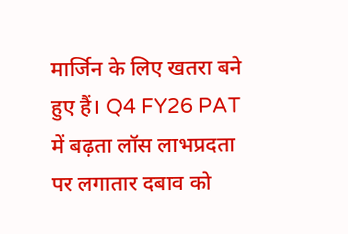मार्जिन के लिए खतरा बने हुए हैं। Q4 FY26 PAT में बढ़ता लॉस लाभप्रदता पर लगातार दबाव को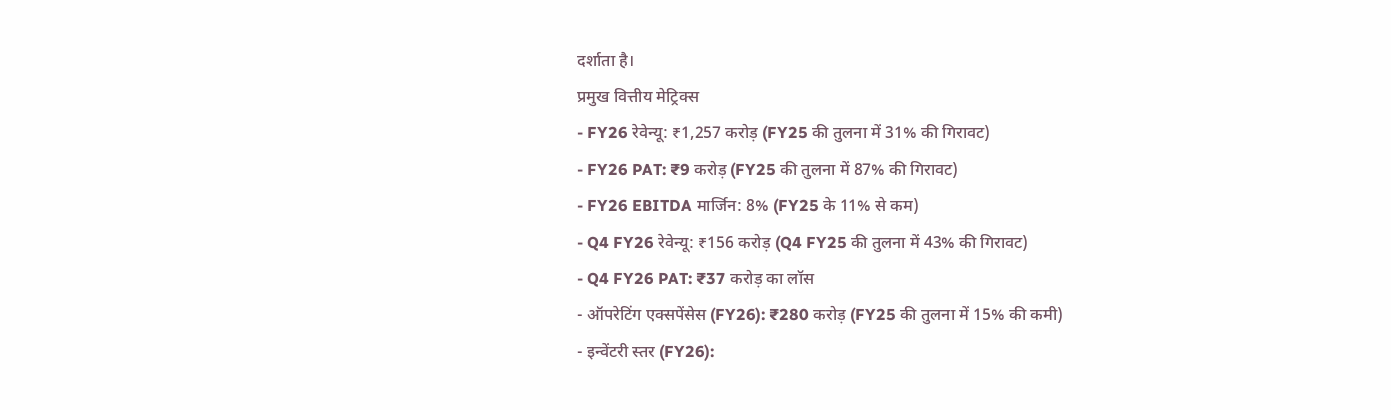दर्शाता है।
प्रमुख वित्तीय मेट्रिक्स
- FY26 रेवेन्यू: ₹1,257 करोड़ (FY25 की तुलना में 31% की गिरावट)
- FY26 PAT: ₹9 करोड़ (FY25 की तुलना में 87% की गिरावट)
- FY26 EBITDA मार्जिन: 8% (FY25 के 11% से कम)
- Q4 FY26 रेवेन्यू: ₹156 करोड़ (Q4 FY25 की तुलना में 43% की गिरावट)
- Q4 FY26 PAT: ₹37 करोड़ का लॉस
- ऑपरेटिंग एक्सपेंसेस (FY26): ₹280 करोड़ (FY25 की तुलना में 15% की कमी)
- इन्वेंटरी स्तर (FY26):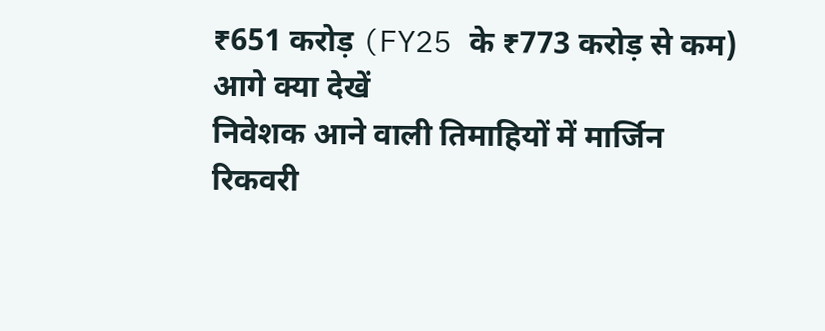₹651 करोड़ (FY25 के ₹773 करोड़ से कम)
आगे क्या देखें
निवेशक आने वाली तिमाहियों में मार्जिन रिकवरी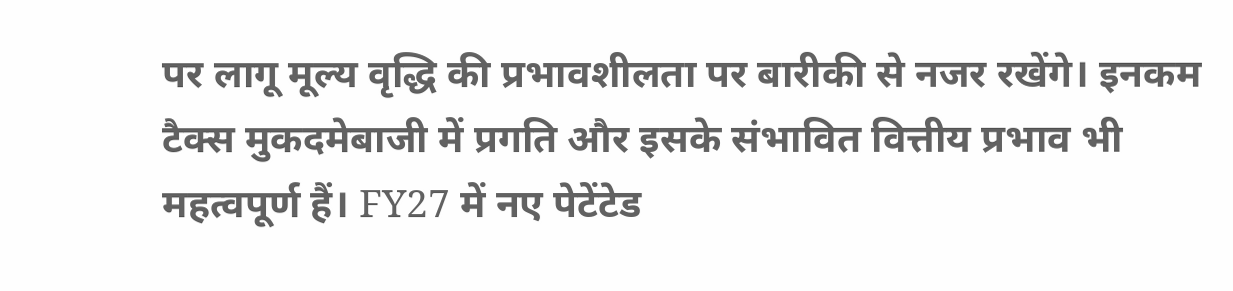पर लागू मूल्य वृद्धि की प्रभावशीलता पर बारीकी से नजर रखेंगे। इनकम टैक्स मुकदमेबाजी में प्रगति और इसके संभावित वित्तीय प्रभाव भी महत्वपूर्ण हैं। FY27 में नए पेटेंटेड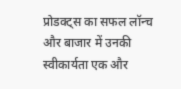प्रोडक्ट्स का सफल लॉन्च और बाजार में उनकी स्वीकार्यता एक और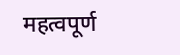महत्वपूर्ण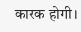कारक होगी।